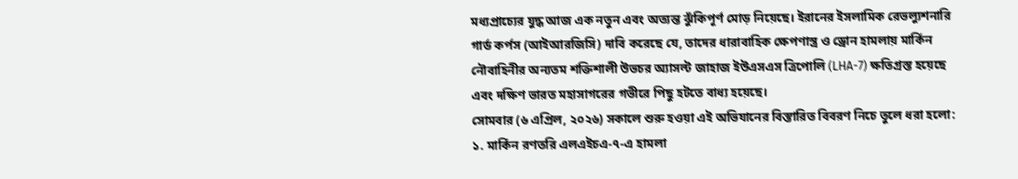মধ্যপ্রাচ্যের যুদ্ধ আজ এক নতুন এবং অত্যন্ত ঝুঁকিপূর্ণ মোড় নিয়েছে। ইরানের ইসলামিক রেভল্যুশনারি গার্ড কর্পস (আইআরজিসি) দাবি করেছে যে, তাদের ধারাবাহিক ক্ষেপণাস্ত্র ও ড্রোন হামলায় মার্কিন নৌবাহিনীর অন্যতম শক্তিশালী উভচর অ্যাসল্ট জাহাজ ইউএসএস ত্রিপোলি (LHA-7) ক্ষতিগ্রস্ত হয়েছে এবং দক্ষিণ ভারত মহাসাগরের গভীরে পিছু হটতে বাধ্য হয়েছে।
সোমবার (৬ এপ্রিল, ২০২৬) সকালে শুরু হওয়া এই অভিযানের বিস্তারিত বিবরণ নিচে তুলে ধরা হলো:
১. মার্কিন রণতরি এলএইচএ-৭-এ হামলা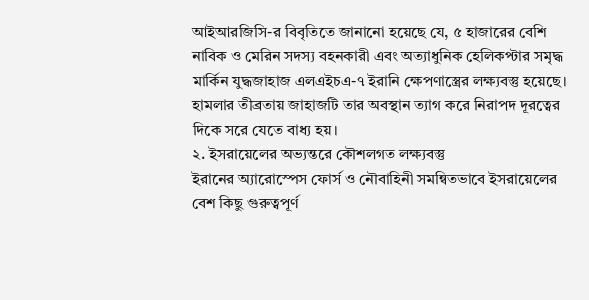আইআরজিসি-র বিবৃতিতে জানানো হয়েছে যে, ৫ হাজারের বেশি নাবিক ও মেরিন সদস্য বহনকারী এবং অত্যাধুনিক হেলিকপ্টার সমৃদ্ধ মার্কিন যুদ্ধজাহাজ এলএইচএ-৭ ইরানি ক্ষেপণাস্ত্রের লক্ষ্যবস্তু হয়েছে। হামলার তীব্রতায় জাহাজটি তার অবস্থান ত্যাগ করে নিরাপদ দূরত্বের দিকে সরে যেতে বাধ্য হয়।
২. ইসরায়েলের অভ্যন্তরে কৌশলগত লক্ষ্যবস্তু
ইরানের অ্যারোস্পেস ফোর্স ও নৌবাহিনী সমন্বিতভাবে ইসরায়েলের বেশ কিছু গুরুত্বপূর্ণ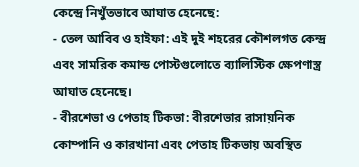কেন্দ্রে নিখুঁতভাবে আঘাত হেনেছে:
- তেল আবিব ও হাইফা: এই দুই শহরের কৌশলগত কেন্দ্র এবং সামরিক কমান্ড পোস্টগুলোতে ব্যালিস্টিক ক্ষেপণাস্ত্র আঘাত হেনেছে।
- বীরশেভা ও পেতাহ টিকভা: বীরশেভার রাসায়নিক কোম্পানি ও কারখানা এবং পেতাহ টিকভায় অবস্থিত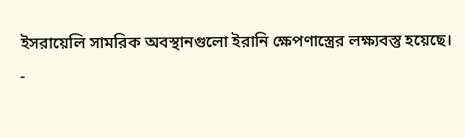ইসরায়েলি সামরিক অবস্থানগুলো ইরানি ক্ষেপণাস্ত্রের লক্ষ্যবস্তু হয়েছে।
-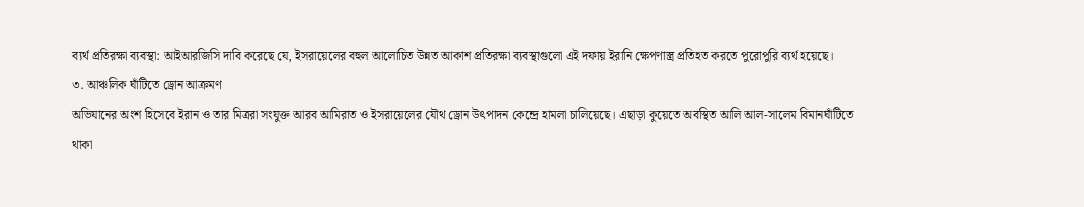ব্যর্থ প্রতিরক্ষা ব্যবস্থা: আইআরজিসি দাবি করেছে যে, ইসরায়েলের বহুল আলোচিত উন্নত আকাশ প্রতিরক্ষা ব্যবস্থাগুলো এই দফায় ইরানি ক্ষেপণাস্ত্র প্রতিহত করতে পুরোপুরি ব্যর্থ হয়েছে।
৩. আঞ্চলিক ঘাঁটিতে ড্রোন আক্রমণ
অভিযানের অংশ হিসেবে ইরান ও তার মিত্ররা সংযুক্ত আরব আমিরাত ও ইসরায়েলের যৌথ ড্রোন উৎপাদন কেন্দ্রে হামলা চালিয়েছে। এছাড়া কুয়েতে অবস্থিত আলি আল-সালেম বিমানঘাঁটিতে থাকা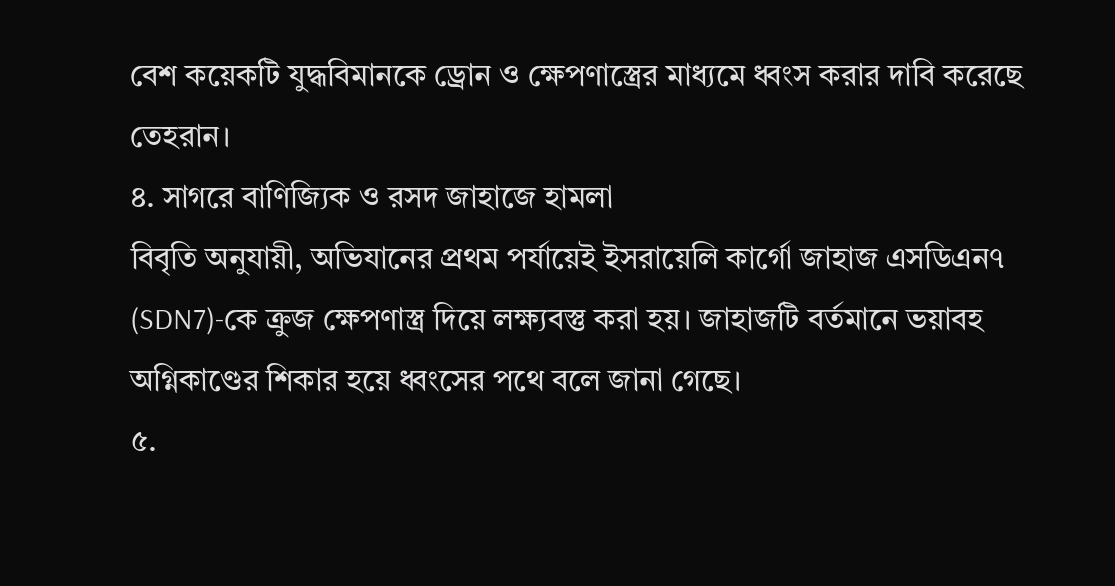বেশ কয়েকটি যুদ্ধবিমানকে ড্রোন ও ক্ষেপণাস্ত্রের মাধ্যমে ধ্বংস করার দাবি করেছে তেহরান।
৪. সাগরে বাণিজ্যিক ও রসদ জাহাজে হামলা
বিবৃতি অনুযায়ী, অভিযানের প্রথম পর্যায়েই ইসরায়েলি কার্গো জাহাজ এসডিএন৭ (SDN7)-কে ক্রুজ ক্ষেপণাস্ত্র দিয়ে লক্ষ্যবস্তু করা হয়। জাহাজটি বর্তমানে ভয়াবহ অগ্নিকাণ্ডের শিকার হয়ে ধ্বংসের পথে বলে জানা গেছে।
৫.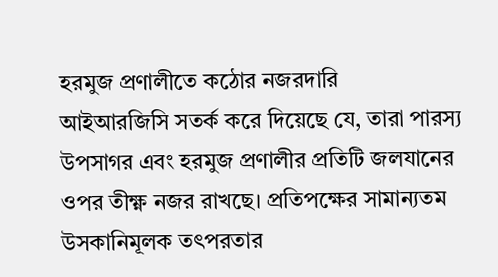হরমুজ প্রণালীতে কঠোর নজরদারি
আইআরজিসি সতর্ক করে দিয়েছে যে, তারা পারস্য উপসাগর এবং হরমুজ প্রণালীর প্রতিটি জলযানের ওপর তীক্ষ্ণ নজর রাখছে। প্রতিপক্ষের সামান্যতম উসকানিমূলক তৎপরতার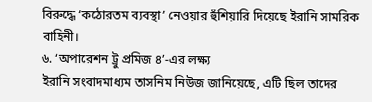বিরুদ্ধে ‘কঠোরতম ব্যবস্থা’ নেওয়ার হুঁশিয়ারি দিয়েছে ইরানি সামরিক বাহিনী।
৬. ‘অপারেশন ট্রু প্রমিজ ৪’-এর লক্ষ্য
ইরানি সংবাদমাধ্যম তাসনিম নিউজ জানিয়েছে, এটি ছিল তাদের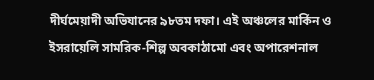দীর্ঘমেয়াদী অভিযানের ৯৮তম দফা। এই অঞ্চলের মার্কিন ও ইসরায়েলি সামরিক-শিল্প অবকাঠামো এবং অপারেশনাল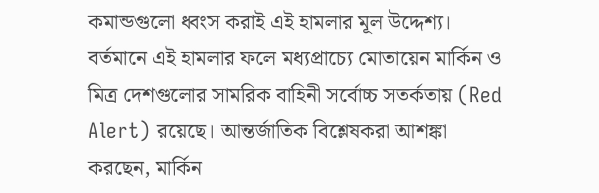কমান্ডগুলো ধ্বংস করাই এই হামলার মূল উদ্দেশ্য।
বর্তমানে এই হামলার ফলে মধ্যপ্রাচ্যে মোতায়েন মার্কিন ও মিত্র দেশগুলোর সামরিক বাহিনী সর্বোচ্চ সতর্কতায় (Red Alert) রয়েছে। আন্তর্জাতিক বিশ্লেষকরা আশঙ্কা করছেন, মার্কিন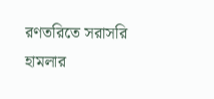রণতরিতে সরাসরি হামলার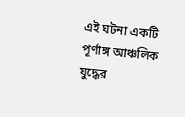এই ঘটনা একটি পূর্ণাঙ্গ আঞ্চলিক যুদ্ধের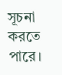সূচনা করতে পারে।